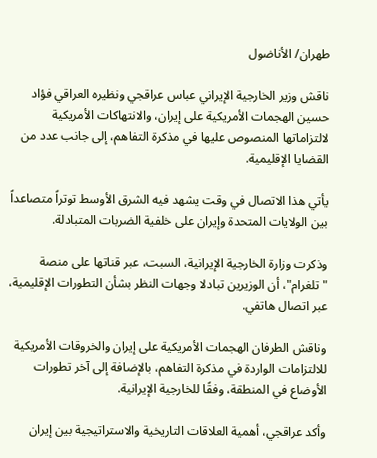طهران/ الأناضول

ناقش وزير الخارجية الإيراني عباس عراقجي ونظيره العراقي فؤاد حسين الهجمات الأمريكية على إيران، والانتهاكات الأمريكية لالتزاماتها المنصوص عليها في مذكرة التفاهم، إلى جانب عدد من القضايا الإقليمية.

يأتي هذا الاتصال في وقت يشهد فيه الشرق الأوسط توتراً متصاعداً بين الولايات المتحدة وإيران على خلفية الضربات المتبادلة.

وذكرت وزارة الخارجية الإيرانية، السبت، عبر قناتها على منصة "تلغرام"، أن الوزيرين تبادلا وجهات النظر بشأن التطورات الإقليمية، عبر اتصال هاتفي.

وناقش الطرفان الهجمات الأمريكية على إيران والخروقات الأمريكية للالتزامات الواردة في مذكرة التفاهم، بالإضافة إلى آخر تطورات الأوضاع في المنطقة، وفقًا للخارجية الإيرانية.

وأكد عراقجي، أهمية العلاقات التاريخية والاستراتيجية بين إيران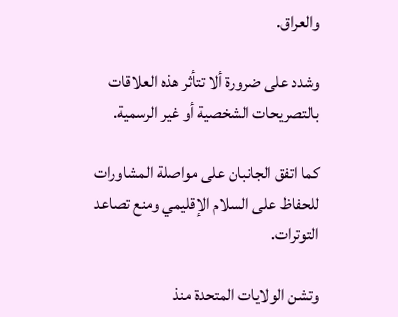والعراق.

وشدد على ضرورة ألا تتأثر هذه العلاقات بالتصريحات الشخصية أو غير الرسمية.

كما اتفق الجانبان على مواصلة المشاورات للحفاظ على السلام الإقليمي ومنع تصاعد التوترات.

وتشن الولايات المتحدة منذ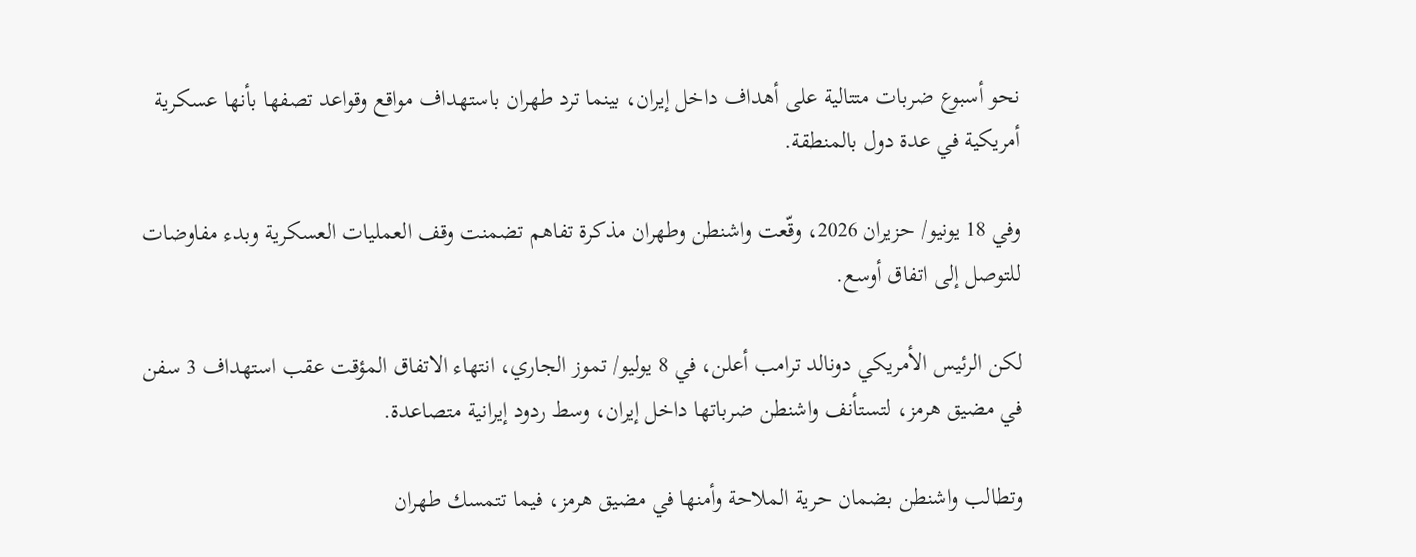نحو أسبوع ضربات متتالية على أهداف داخل إيران، بينما ترد طهران باستهداف مواقع وقواعد تصفها بأنها عسكرية أمريكية في عدة دول بالمنطقة.

وفي 18 يونيو/ حزيران 2026، وقّعت واشنطن وطهران مذكرة تفاهم تضمنت وقف العمليات العسكرية وبدء مفاوضات للتوصل إلى اتفاق أوسع.

لكن الرئيس الأمريكي دونالد ترامب أعلن، في 8 يوليو/ تموز الجاري، انتهاء الاتفاق المؤقت عقب استهداف 3 سفن في مضيق هرمز، لتستأنف واشنطن ضرباتها داخل إيران، وسط ردود إيرانية متصاعدة.

وتطالب واشنطن بضمان حرية الملاحة وأمنها في مضيق هرمز، فيما تتمسك طهران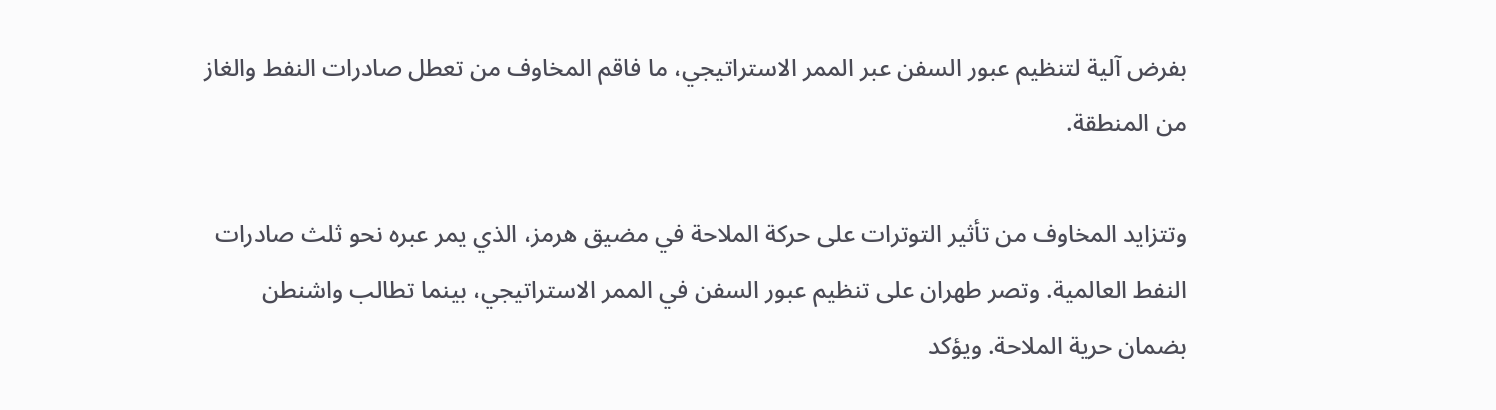بفرض آلية لتنظيم عبور السفن عبر الممر الاستراتيجي، ما فاقم المخاوف من تعطل صادرات النفط والغاز من المنطقة.

وتتزايد المخاوف من تأثير التوترات على حركة الملاحة في مضيق هرمز، الذي يمر عبره نحو ثلث صادرات النفط العالمية. وتصر طهران على تنظيم عبور السفن في الممر الاستراتيجي، بينما تطالب واشنطن بضمان حرية الملاحة. ويؤكد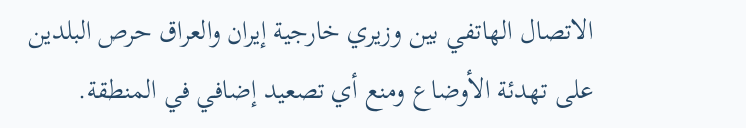الاتصال الهاتفي بين وزيري خارجية إيران والعراق حرص البلدين على تهدئة الأوضاع ومنع أي تصعيد إضافي في المنطقة.